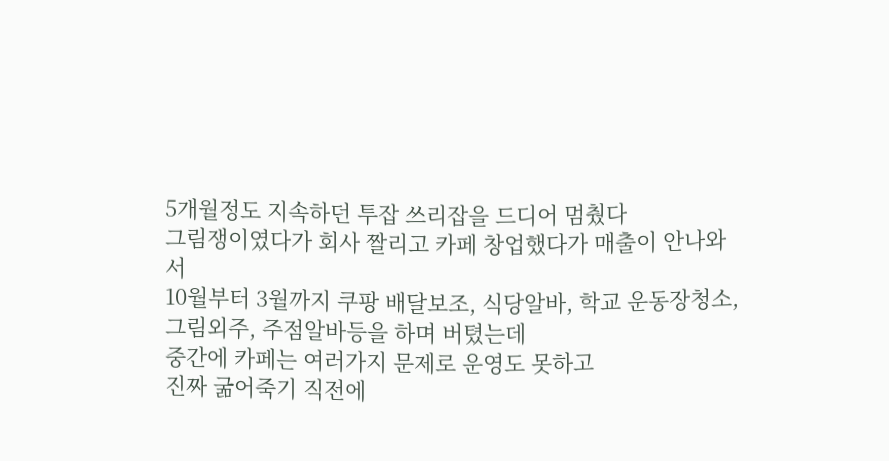5개월정도 지속하던 투잡 쓰리잡을 드디어 멈췄다
그림쟁이였다가 회사 짤리고 카페 창업했다가 매출이 안나와서
10월부터 3월까지 쿠팡 배달보조, 식당알바, 학교 운동장청소, 그림외주, 주점알바등을 하며 버텼는데
중간에 카페는 여러가지 문제로 운영도 못하고
진짜 굶어죽기 직전에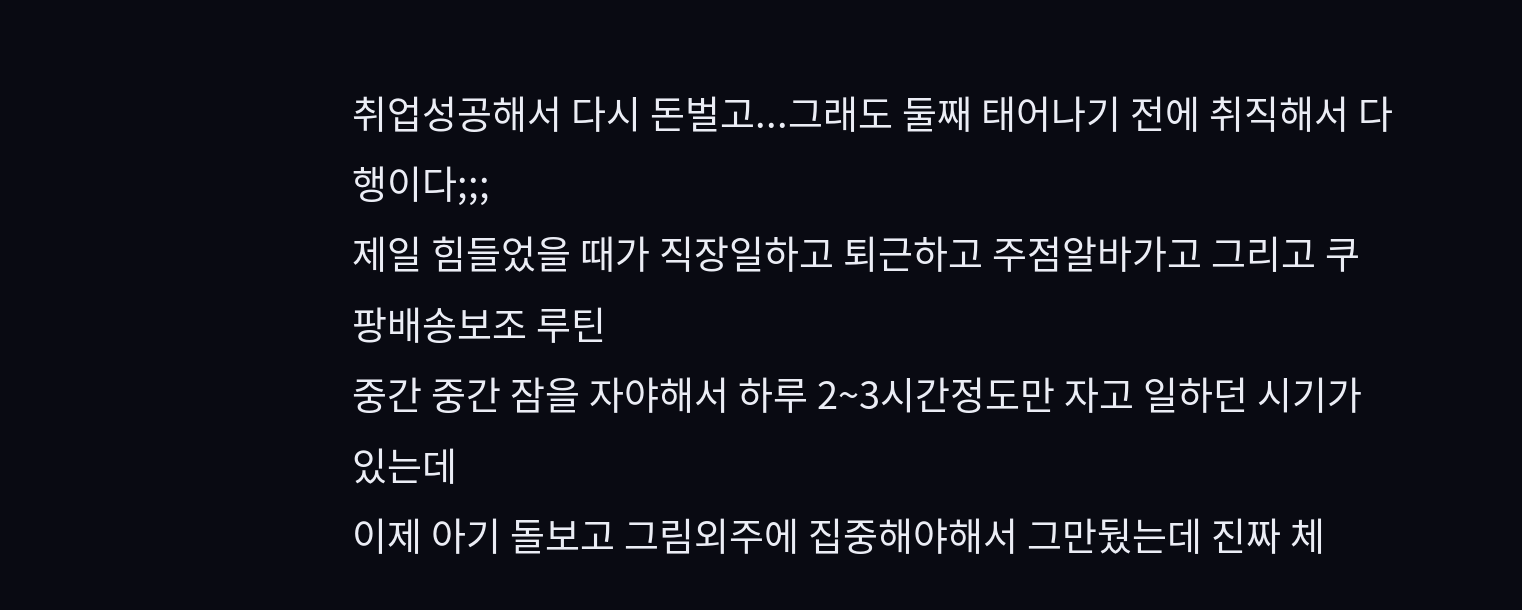취업성공해서 다시 돈벌고...그래도 둘째 태어나기 전에 취직해서 다행이다;;;
제일 힘들었을 때가 직장일하고 퇴근하고 주점알바가고 그리고 쿠팡배송보조 루틴
중간 중간 잠을 자야해서 하루 2~3시간정도만 자고 일하던 시기가 있는데
이제 아기 돌보고 그림외주에 집중해야해서 그만뒀는데 진짜 체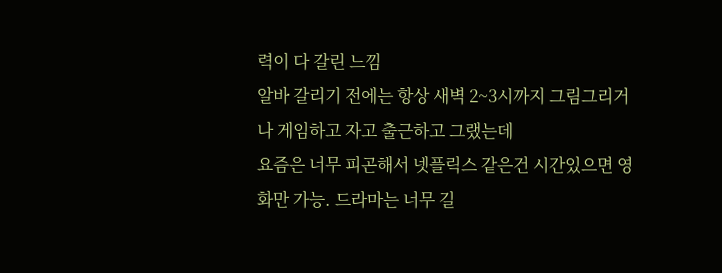력이 다 갈린 느낌
알바 갈리기 전에는 항상 새벽 2~3시까지 그림그리거나 게임하고 자고 출근하고 그랬는데
요즘은 너무 피곤해서 넷플릭스 같은건 시간있으면 영화만 가능. 드라마는 너무 길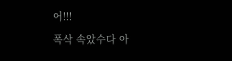어!!!
폭삭 속았수다 아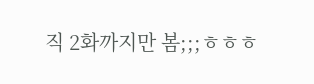직 2화까지만 봄;;;ㅎㅎㅎ